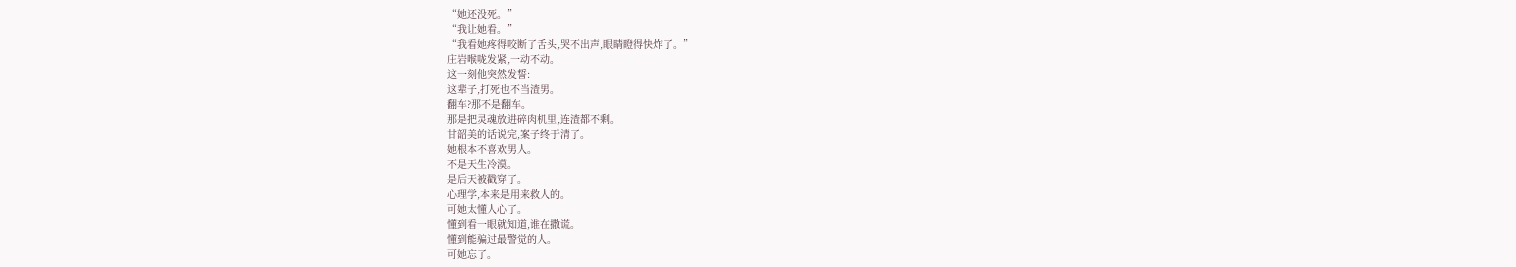“她还没死。”
“我让她看。”
“我看她疼得咬断了舌头,哭不出声,眼睛瞪得快炸了。”
庄岩喉咙发紧,一动不动。
这一刻他突然发誓:
这辈子,打死也不当渣男。
翻车?那不是翻车。
那是把灵魂放进碎肉机里,连渣都不剩。
甘韶美的话说完,案子终于清了。
她根本不喜欢男人。
不是天生冷漠。
是后天被戳穿了。
心理学,本来是用来救人的。
可她太懂人心了。
懂到看一眼就知道,谁在撒谎。
懂到能骗过最警觉的人。
可她忘了。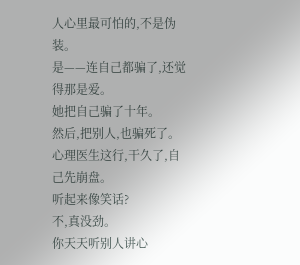人心里最可怕的,不是伪装。
是——连自己都骗了,还觉得那是爱。
她把自己骗了十年。
然后,把别人,也骗死了。
心理医生这行,干久了,自己先崩盘。
听起来像笑话?
不,真没劲。
你天天听别人讲心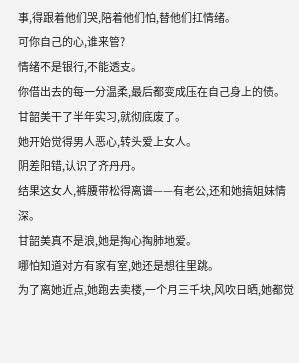事,得跟着他们哭,陪着他们怕,替他们扛情绪。
可你自己的心,谁来管?
情绪不是银行,不能透支。
你借出去的每一分温柔,最后都变成压在自己身上的债。
甘韶美干了半年实习,就彻底废了。
她开始觉得男人恶心,转头爱上女人。
阴差阳错,认识了齐丹丹。
结果这女人,裤腰带松得离谱——有老公,还和她搞姐妹情深。
甘韶美真不是浪,她是掏心掏肺地爱。
哪怕知道对方有家有室,她还是想往里跳。
为了离她近点,她跑去卖楼,一个月三千块,风吹日晒,她都觉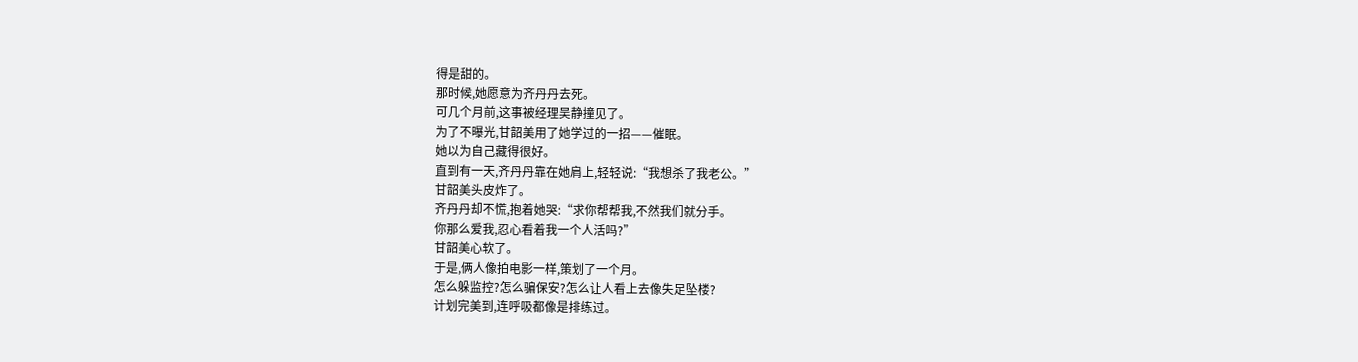得是甜的。
那时候,她愿意为齐丹丹去死。
可几个月前,这事被经理吴静撞见了。
为了不曝光,甘韶美用了她学过的一招——催眠。
她以为自己藏得很好。
直到有一天,齐丹丹靠在她肩上,轻轻说:“我想杀了我老公。”
甘韶美头皮炸了。
齐丹丹却不慌,抱着她哭:“求你帮帮我,不然我们就分手。
你那么爱我,忍心看着我一个人活吗?”
甘韶美心软了。
于是,俩人像拍电影一样,策划了一个月。
怎么躲监控?怎么骗保安?怎么让人看上去像失足坠楼?
计划完美到,连呼吸都像是排练过。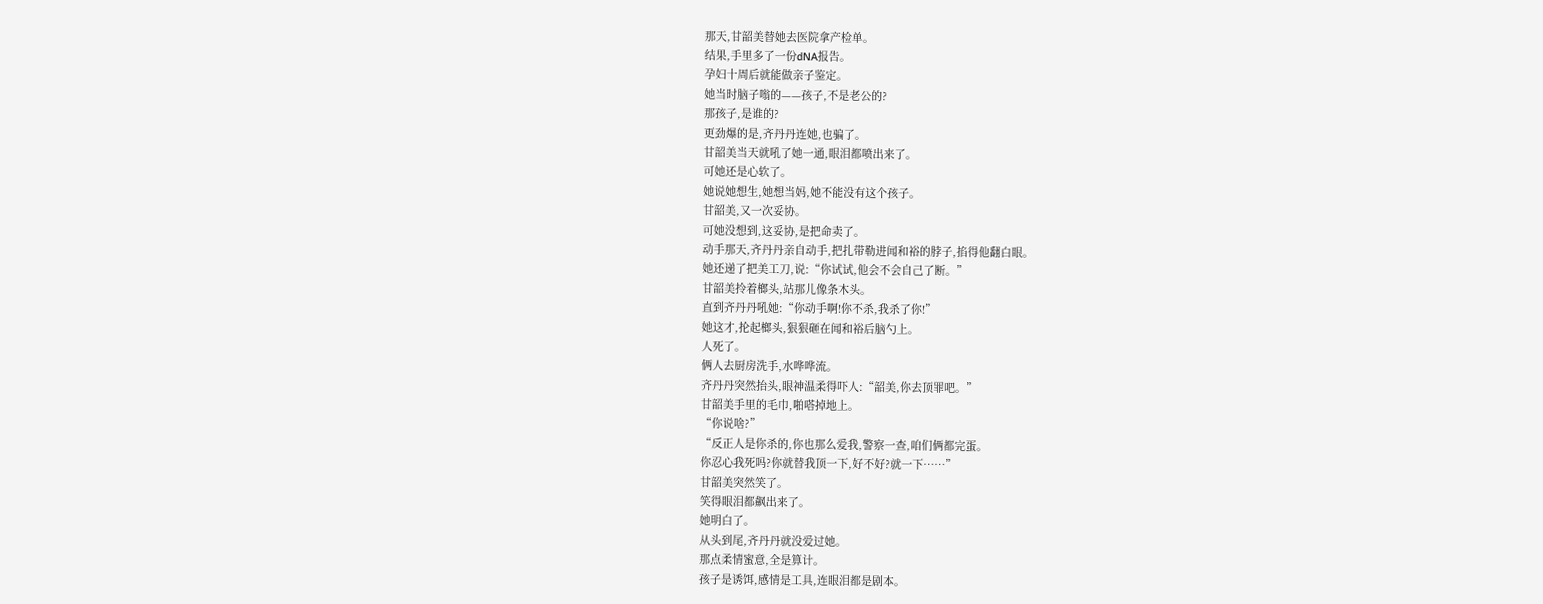那天,甘韶美替她去医院拿产检单。
结果,手里多了一份dNA报告。
孕妇十周后就能做亲子鉴定。
她当时脑子嗡的——孩子,不是老公的?
那孩子,是谁的?
更劲爆的是,齐丹丹连她,也骗了。
甘韶美当天就吼了她一通,眼泪都喷出来了。
可她还是心软了。
她说她想生,她想当妈,她不能没有这个孩子。
甘韶美,又一次妥协。
可她没想到,这妥协,是把命卖了。
动手那天,齐丹丹亲自动手,把扎带勒进闻和裕的脖子,掐得他翻白眼。
她还递了把美工刀,说:“你试试,他会不会自己了断。”
甘韶美拎着榔头,站那儿像条木头。
直到齐丹丹吼她:“你动手啊!你不杀,我杀了你!”
她这才,抡起榔头,狠狠砸在闻和裕后脑勺上。
人死了。
俩人去厨房洗手,水哗哗流。
齐丹丹突然抬头,眼神温柔得吓人:“韶美,你去顶罪吧。”
甘韶美手里的毛巾,啪嗒掉地上。
“你说啥?”
“反正人是你杀的,你也那么爱我,警察一查,咱们俩都完蛋。
你忍心我死吗?你就替我顶一下,好不好?就一下……”
甘韶美突然笑了。
笑得眼泪都飙出来了。
她明白了。
从头到尾,齐丹丹就没爱过她。
那点柔情蜜意,全是算计。
孩子是诱饵,感情是工具,连眼泪都是剧本。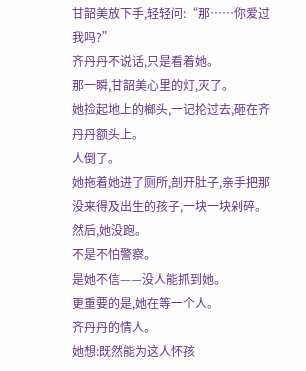甘韶美放下手,轻轻问:“那……你爱过我吗?”
齐丹丹不说话,只是看着她。
那一瞬,甘韶美心里的灯,灭了。
她捡起地上的榔头,一记抡过去,砸在齐丹丹额头上。
人倒了。
她拖着她进了厕所,剖开肚子,亲手把那没来得及出生的孩子,一块一块剁碎。
然后,她没跑。
不是不怕警察。
是她不信——没人能抓到她。
更重要的是,她在等一个人。
齐丹丹的情人。
她想:既然能为这人怀孩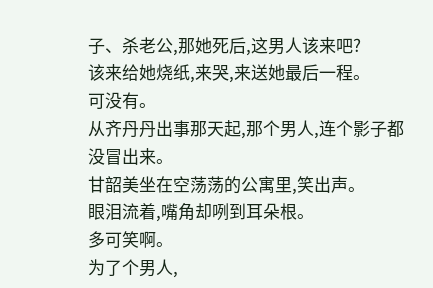子、杀老公,那她死后,这男人该来吧?
该来给她烧纸,来哭,来送她最后一程。
可没有。
从齐丹丹出事那天起,那个男人,连个影子都没冒出来。
甘韶美坐在空荡荡的公寓里,笑出声。
眼泪流着,嘴角却咧到耳朵根。
多可笑啊。
为了个男人,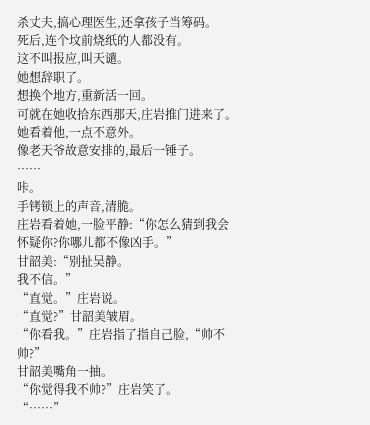杀丈夫,搞心理医生,还拿孩子当筹码。
死后,连个坟前烧纸的人都没有。
这不叫报应,叫天谴。
她想辞职了。
想换个地方,重新活一回。
可就在她收拾东西那天,庄岩推门进来了。
她看着他,一点不意外。
像老天爷故意安排的,最后一锤子。
……
咔。
手铐锁上的声音,清脆。
庄岩看着她,一脸平静:“你怎么猜到我会怀疑你?你哪儿都不像凶手。”
甘韶美:“别扯吴静。
我不信。”
“直觉。”庄岩说。
“直觉?”甘韶美皱眉。
“你看我。”庄岩指了指自己脸,“帅不帅?”
甘韶美嘴角一抽。
“你觉得我不帅?”庄岩笑了。
“……”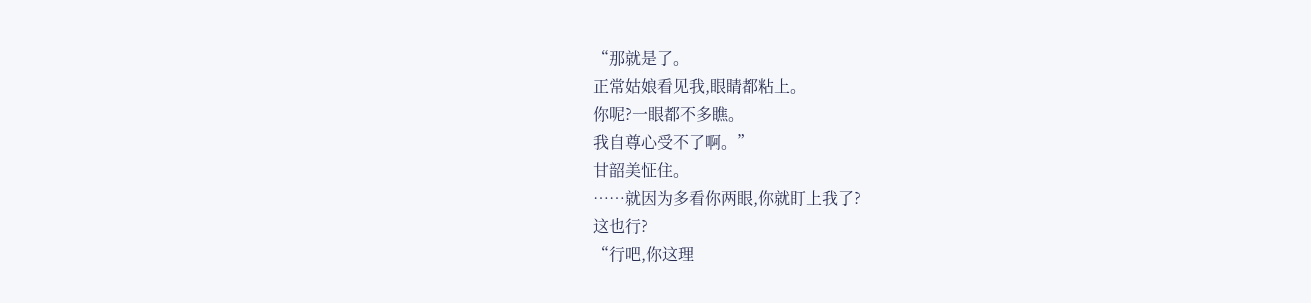“那就是了。
正常姑娘看见我,眼睛都粘上。
你呢?一眼都不多瞧。
我自尊心受不了啊。”
甘韶美怔住。
……就因为多看你两眼,你就盯上我了?
这也行?
“行吧,你这理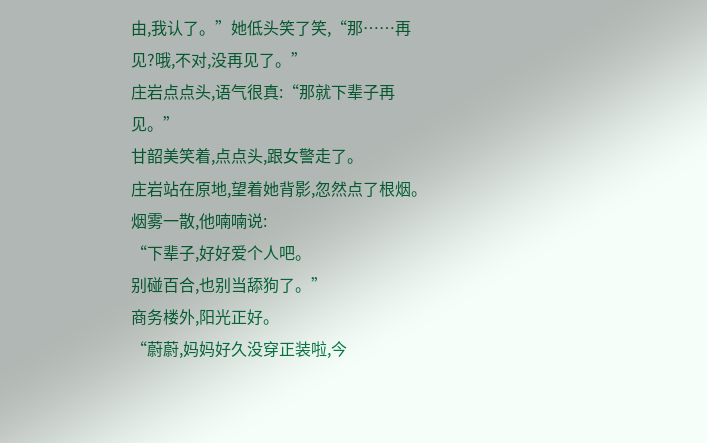由,我认了。”她低头笑了笑,“那……再见?哦,不对,没再见了。”
庄岩点点头,语气很真:“那就下辈子再见。”
甘韶美笑着,点点头,跟女警走了。
庄岩站在原地,望着她背影,忽然点了根烟。
烟雾一散,他喃喃说:
“下辈子,好好爱个人吧。
别碰百合,也别当舔狗了。”
商务楼外,阳光正好。
“蔚蔚,妈妈好久没穿正装啦,今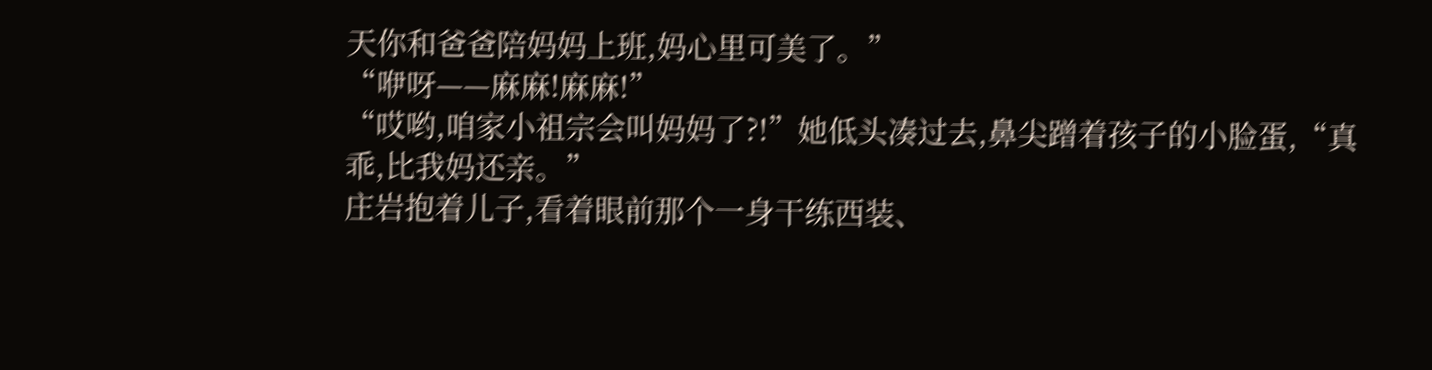天你和爸爸陪妈妈上班,妈心里可美了。”
“咿呀——麻麻!麻麻!”
“哎哟,咱家小祖宗会叫妈妈了?!”她低头凑过去,鼻尖蹭着孩子的小脸蛋,“真乖,比我妈还亲。”
庄岩抱着儿子,看着眼前那个一身干练西装、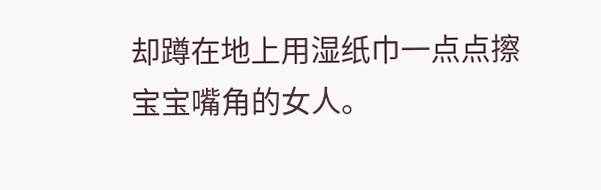却蹲在地上用湿纸巾一点点擦宝宝嘴角的女人。